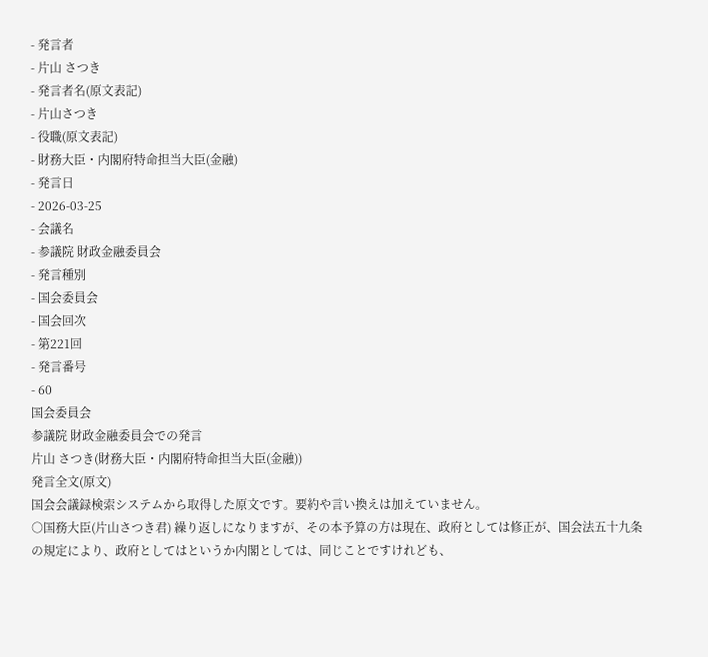- 発言者
- 片山 さつき
- 発言者名(原文表記)
- 片山さつき
- 役職(原文表記)
- 財務大臣・内閣府特命担当大臣(金融)
- 発言日
- 2026-03-25
- 会議名
- 参議院 財政金融委員会
- 発言種別
- 国会委員会
- 国会回次
- 第221回
- 発言番号
- 60
国会委員会
参議院 財政金融委員会での発言
片山 さつき(財務大臣・内閣府特命担当大臣(金融))
発言全文(原文)
国会会議録検索システムから取得した原文です。要約や言い換えは加えていません。
○国務大臣(片山さつき君) 繰り返しになりますが、その本予算の方は現在、政府としては修正が、国会法五十九条の規定により、政府としてはというか内閣としては、同じことですけれども、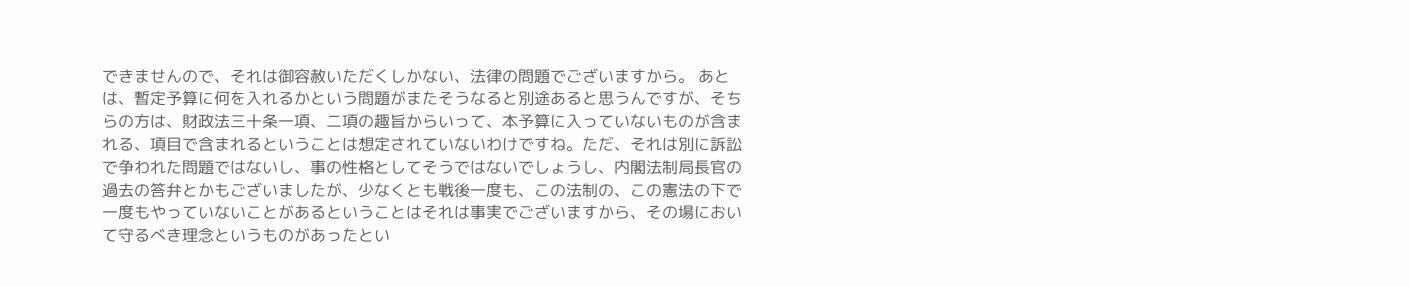できませんので、それは御容赦いただくしかない、法律の問題でございますから。 あとは、暫定予算に何を入れるかという問題がまたそうなると別途あると思うんですが、そちらの方は、財政法三十条一項、二項の趣旨からいって、本予算に入っていないものが含まれる、項目で含まれるということは想定されていないわけですね。ただ、それは別に訴訟で争われた問題ではないし、事の性格としてそうではないでしょうし、内閣法制局長官の過去の答弁とかもございましたが、少なくとも戦後一度も、この法制の、この憲法の下で一度もやっていないことがあるということはそれは事実でございますから、その場において守るべき理念というものがあったとい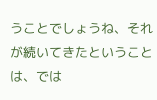うことでしょうね、それが続いてきたということは、では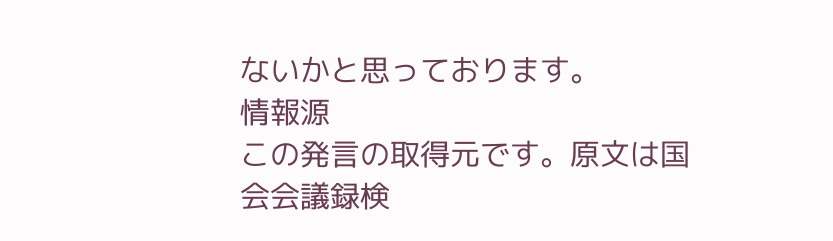ないかと思っております。
情報源
この発言の取得元です。原文は国会会議録検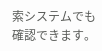索システムでも確認できます。